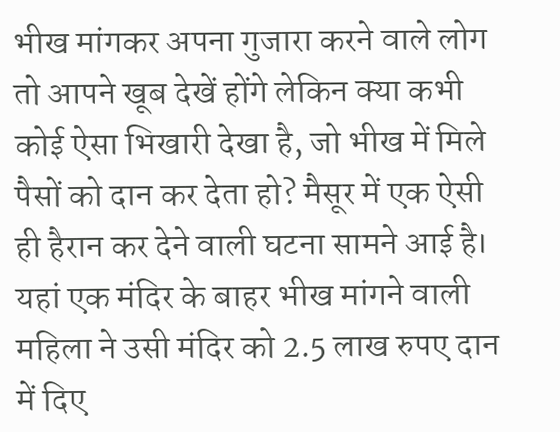भीख मांगकर अपना गुजारा करने वाले लोग तो आपने खूब देखें होंगे लेकिन क्या कभी कोई ऐसा भिखारी देखा है, जो भीख में मिले पैसों को दान कर देता हो? मैसूर में एक ऐसी ही हैरान कर देने वाली घटना सामने आई है। यहां एक मंदिर के बाहर भीख मांगने वाली महिला ने उसी मंदिर को 2.5 लाख रुपए दान में दिए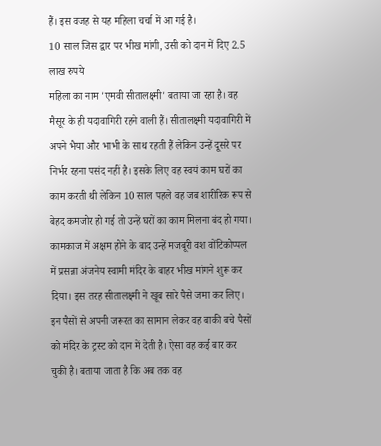हैं। इस वजह से यह महिला चर्चा में आ गई है।
10 साल जिस द्वार पर भीख मांगी, उसी को दान में दिए 2.5 लाख रुपये
महिला का नाम 'एमवी सीतालक्ष्मी' बताया जा रहा है। वह मैसूर के ही यदावागिरी रहने वाली हैं। सीतालक्ष्मी यदावागिरी में अपने भैया और भाभी के साथ रहती हैं लेकिन उन्हें दूसरे पर निर्भर रहना पसंद नहीं है। इसके लिए वह स्वयं काम घरों का काम करती थी लेकिन 10 साल पहले वह जब शारीरिक रूप से बेहद कमजोर हो गई तो उन्हें घरों का काम मिलना बंद हो गया।
कामकाज में अक्षम होने के बाद उन्हें मजबूरी वश वोंटिकोप्पल में प्रसन्ना अंजनेय स्वामी मंदिर के बाहर भीख मांगने शुरू कर दिया। इस तरह सीतालक्ष्मी ने खूब सारे पैसे जमा कर लिए। इन पैसों से अपनी जरूरत का सामान लेकर वह बाकी बचे पैसों को मंदिर के ट्रस्ट को दान में देती है। ऐसा वह कई बार कर चुकी है। बताया जाता है कि अब तक वह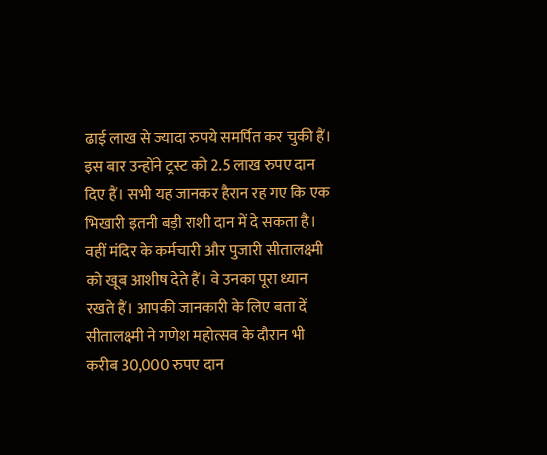ढाई लाख से ज्यादा रुपये समर्पित कर चुकी हैं। इस बार उन्होंने ट्रस्ट को 2.5 लाख रुपए दान दिए हैं। सभी यह जानकर हैरान रह गए कि एक भिखारी इतनी बड़ी राशी दान में दे सकता है।
वहीं मंदिर के कर्मचारी और पुजारी सीतालक्ष्मी को खूब आशीष देते हैं। वे उनका पूरा ध्यान रखते हैं। आपकी जानकारी के लिए बता दें सीतालक्ष्मी ने गणेश महोत्सव के दौरान भी करीब 30,000 रुपए दान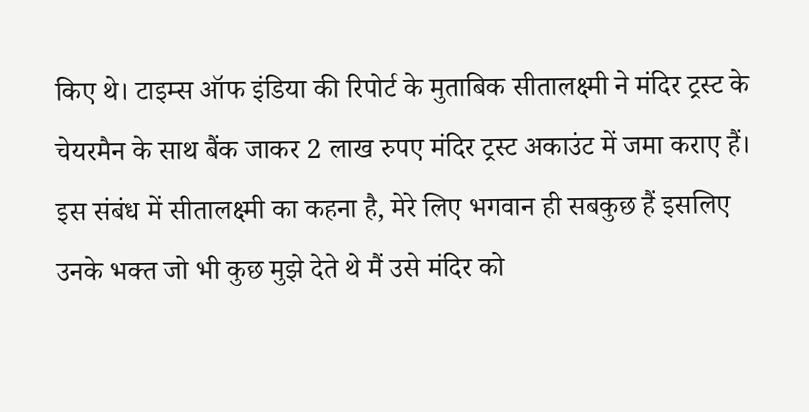किए थे। टाइम्स ऑफ इंडिया की रिपोर्ट के मुताबिक सीतालक्ष्मी ने मंदिर ट्रस्ट के चेयरमैन के साथ बैंक जाकर 2 लाख रुपए मंदिर ट्रस्ट अकाउंट में जमा कराए हैं।
इस संबंध में सीतालक्ष्मी का कहना है, मेरे लिए भगवान ही सबकुछ हैं इसलिए उनके भक्त जो भी कुछ मुझे देते थे मैं उसे मंदिर को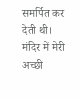समर्पित कर देती थी। मंदिर में मेरी अच्छी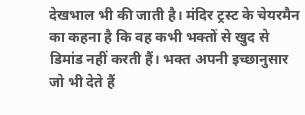देखभाल भी की जाती है। मंदिर ट्रस्ट के चेयरमैन का कहना है कि वह कभी भक्तों से खुद से डिमांड नहीं करती हैं। भक्त अपनी इच्छानुसार जो भी देते हैं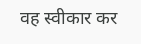वह स्वीकार कर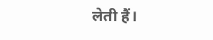लेती हैं।